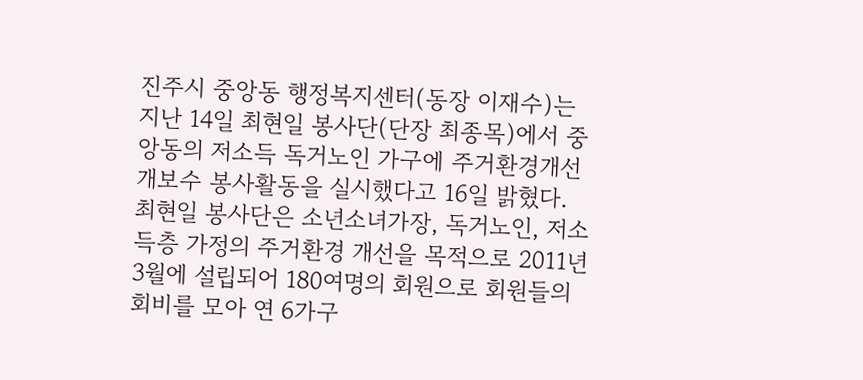진주시 중앙동 행정복지센터(동장 이재수)는 지난 14일 최현일 봉사단(단장 최종목)에서 중앙동의 저소득 독거노인 가구에 주거환경개선 개보수 봉사활동을 실시했다고 16일 밝혔다.
최현일 봉사단은 소년소녀가장, 독거노인, 저소득층 가정의 주거환경 개선을 목적으로 2011년 3월에 설립되어 180여명의 회원으로 회원들의 회비를 모아 연 6가구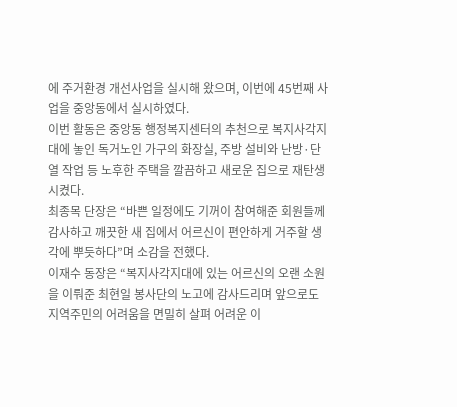에 주거환경 개선사업을 실시해 왔으며, 이번에 45번째 사업을 중앙동에서 실시하였다.
이번 활동은 중앙동 행정복지센터의 추천으로 복지사각지대에 놓인 독거노인 가구의 화장실, 주방 설비와 난방·단열 작업 등 노후한 주택을 깔끔하고 새로운 집으로 재탄생시켰다.
최종목 단장은 “바쁜 일정에도 기꺼이 참여해준 회원들께 감사하고 깨끗한 새 집에서 어르신이 편안하게 거주할 생각에 뿌듯하다”며 소감을 전했다.
이재수 동장은 “복지사각지대에 있는 어르신의 오랜 소원을 이뤄준 최현일 봉사단의 노고에 감사드리며 앞으로도 지역주민의 어려움을 면밀히 살펴 어려운 이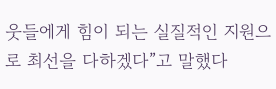웃들에게 힘이 되는 실질적인 지원으로 최선을 다하겠다”고 말했다